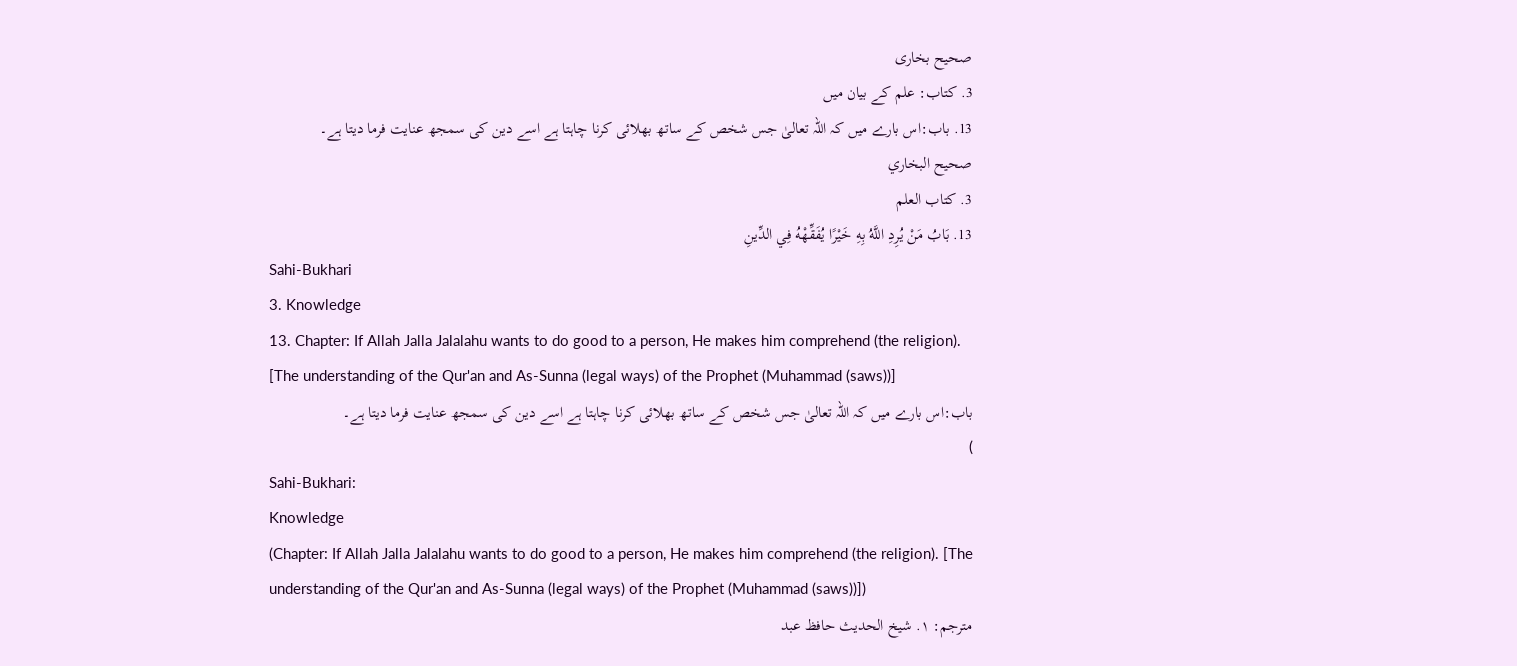صحیح بخاری
3. کتاب: علم کے بیان میں
13. باب:اس بارے میں کہ اللہ تعالیٰ جس شخص کے ساتھ بھلائی کرنا چاہتا ہے اسے دین کی سمجھ عنایت فرما دیتا ہے۔
صحيح البخاري
3. كتاب العلم
13. بَابُ مَنْ يُرِدِ اللَّهُ بِهِ خَيْرًا يُفَقِّهْهُ فِي الدِّينِ
Sahi-Bukhari
3. Knowledge
13. Chapter: If Allah Jalla Jalalahu wants to do good to a person, He makes him comprehend (the religion). [The understanding of the Qur'an and As-Sunna (legal ways) of the Prophet (Muhammad (saws))]
باب:اس بارے میں کہ اللہ تعالیٰ جس شخص کے ساتھ بھلائی کرنا چاہتا ہے اسے دین کی سمجھ عنایت فرما دیتا ہے۔
)
Sahi-Bukhari:
Knowledge
(Chapter: If Allah Jalla Jalalahu wants to do good to a person, He makes him comprehend (the religion). [The understanding of the Qur'an and As-Sunna (legal ways) of the Prophet (Muhammad (saws))])
مترجم: ١. شیخ الحدیث حافظ عبد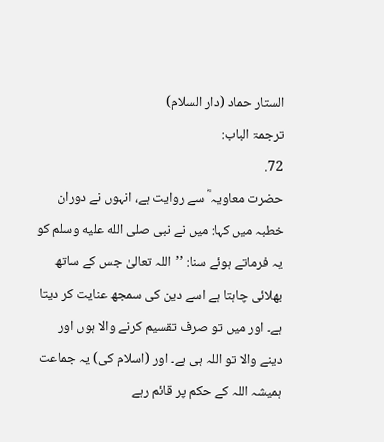الستار حماد (دار السلام)
ترجمۃ الباب:
72.
حضرت معاویہ ؓ سے روایت ہے، انہوں نے دوران خطبہ میں کہا: میں نے نبی صلى الله عليه وسلم کو یہ فرماتے ہوئے سنا: ’’اللہ تعالیٰ جس کے ساتھ بھلائی چاہتا ہے اسے دین کی سمجھ عنایت کر دیتا ہے۔ اور میں تو صرف تقسیم کرنے والا ہوں اور دینے والا تو اللہ ہی ہے۔ اور (اسلام کی) یہ جماعت ہمیشہ اللہ کے حکم پر قائم رہے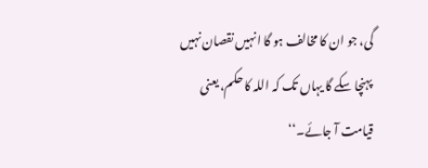گی، جو ان کا مخالف ہو گا انہیں نقصان نہیں پہنچا سکے گا یہاں تک کہ اللہ کا حکم، یعنی قیامت آ جائے۔‘‘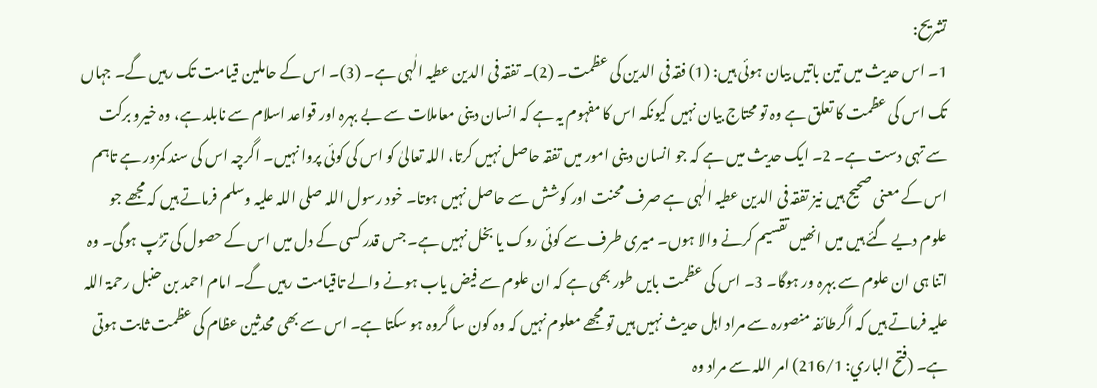تشریح:
1۔ اس حدیث میں تین باتیں بیان ہوئی ہیں: (1) فقہ فی الدین کی عظمت۔ (2)۔ تفقہ فی الدین عطیہ الٰہی ہے۔ (3)۔ اس کے حاملین قیامت تک رہیں گے۔ جہاں تک اس کی عظمت کا تعلق ہے وہ تو محتاج بیان نہیں کیونکہ اس کا مفہوم یہ ہے کہ انسان دینی معاملات سے بے بہرہ اور قواعد اسلام سے نابلد ہے، وہ خیرو برکت سے تہی دست ہے۔ 2۔ ایک حدیث میں ہے کہ جو انسان دینی امور میں تفقہ حاصل نہیں کرتا، اللہ تعالیٰ کو اس کی کوئی پروا نہیں۔ اگرچہ اس کی سند کمزور ہے تاہم اس کے معنی صحیح ہیں نیز تفقہ فی الدین عطیہ الٰہی ہے صرف محنت اور کوشش سے حاصل نہیں ہوتا۔ خود رسول اللہ صلی اللہ علیہ وسلم فرماتے ہیں کہ مجھے جو علوم دیے گئے ہیں میں انھیں تقسیم کرنے والا ہوں۔ میری طرف سے کوئی روک یا بخل نہیں ہے۔ جس قدر کسی کے دل میں اس کے حصول کی تڑپ ہوگی۔ وہ اتنا ہی ان علوم سے بہرہ ور ہوگا۔ 3۔ اس کی عظمت بایں طور بھی ہے کہ ان علوم سے فیض یاب ہونے والے تاقیامت رہیں گے۔ امام احمد بن حنبل رحمۃ اللہ علیہ فرماتے ہیں کہ اگرطائفہ منصورہ سے مراد اہل حدیث نہیں ہیں تو مجھے معلوم نہیں کہ وہ کون سا گروہ ہو سکتا ہے۔ اس سے بھی محدثین عظام کی عظمت ثابت ہوتی ہے۔ (فتح الباري: 216/1) امر اللہ سے مراد وہ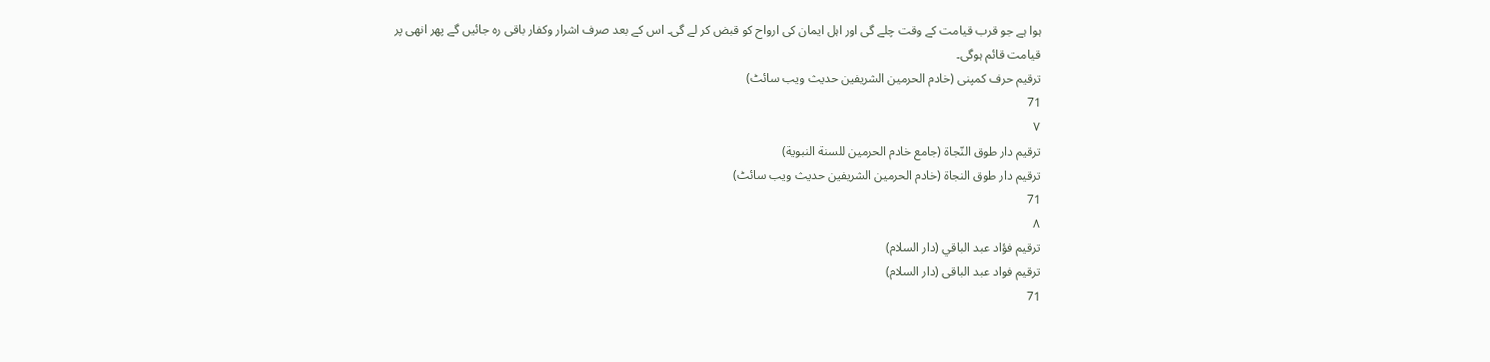ہوا ہے جو قرب قیامت کے وقت چلے گی اور اہل ایمان کی ارواح کو قبض کر لے گی۔ اس کے بعد صرف اشرار وکفار باقی رہ جائیں گے پھر انھی پر قیامت قائم ہوگی۔
ترقیم حرف کمپنی (خادم الحرمین الشریفین حدیث ویب سائٹ)
71
٧
ترقيم دار طوق النّجاة (جامع خادم الحرمين للسنة النبوية)
ترقیم دار طوق النجاۃ (خادم الحرمین الشریفین حدیث ویب سائٹ)
71
٨
ترقيم فؤاد عبد الباقي (دار السلام)
ترقیم فواد عبد الباقی (دار السلام)
71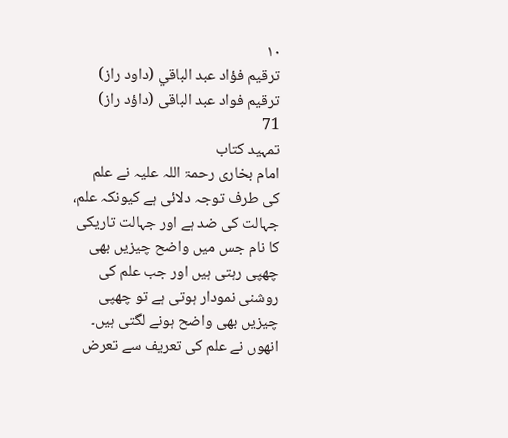١٠
ترقيم فؤاد عبد الباقي (داود راز)
ترقیم فواد عبد الباقی (داؤد راز)
71
تمہید کتاب
امام بخاری رحمۃ اللہ علیہ نے علم کی طرف توجہ دلائی ہے کیونکہ علم، جہالت کی ضد ہے اور جہالت تاریکی کا نام جس میں واضح چیزیں بھی چھپی رہتی ہیں اور جب علم کی روشنی نمودار ہوتی ہے تو چھپی چیزیں بھی واضح ہونے لگتی ہیں۔ انھوں نے علم کی تعریف سے تعرض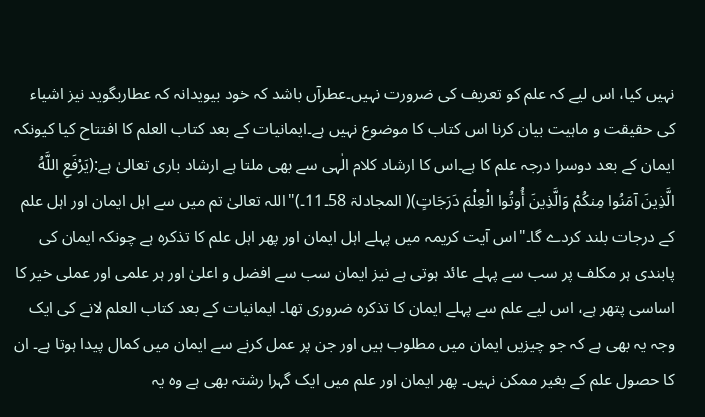نہیں کیا، اس لیے کہ علم کو تعریف کی ضرورت نہیں۔عطرآں باشد کہ خود بیویدانہ کہ عطاربگوید نیز اشیاء کی حقیقت و ماہیت بیان کرنا اس کتاب کا موضوع نہیں ہے۔ایمانیات کے بعد کتاب العلم کا افتتاح کیا کیونکہ ایمان کے بعد دوسرا درجہ علم کا ہے۔اس کا ارشاد کلام الٰہی سے بھی ملتا ہے ارشاد باری تعالیٰ ہے:(يَرْفَعِ اللَّهُ الَّذِينَ آمَنُوا مِنكُمْ وَالَّذِينَ أُوتُوا الْعِلْمَ دَرَجَاتٍ)( المجادلۃ 58۔11۔)"اللہ تعالیٰ تم میں سے اہل ایمان اور اہل علم کے درجات بلند کردے گا۔"اس آیت کریمہ میں پہلے اہل ایمان اور پھر اہل علم کا تذکرہ ہے چونکہ ایمان کی پابندی ہر مکلف پر سب سے پہلے عائد ہوتی ہے نیز ایمان سب سے افضل و اعلیٰ اور ہر علمی اور عملی خیر کا اساسی پتھر ہے، اس لیے علم سے پہلے ایمان کا تذکرہ ضروری تھا۔ ایمانیات کے بعد کتاب العلم لانے کی ایک وجہ یہ بھی ہے کہ جو چیزیں ایمان میں مطلوب ہیں اور جن پر عمل کرنے سے ایمان میں کمال پیدا ہوتا ہے۔ ان کا حصول علم کے بغیر ممکن نہیں۔ پھر ایمان اور علم میں ایک گہرا رشتہ بھی ہے وہ یہ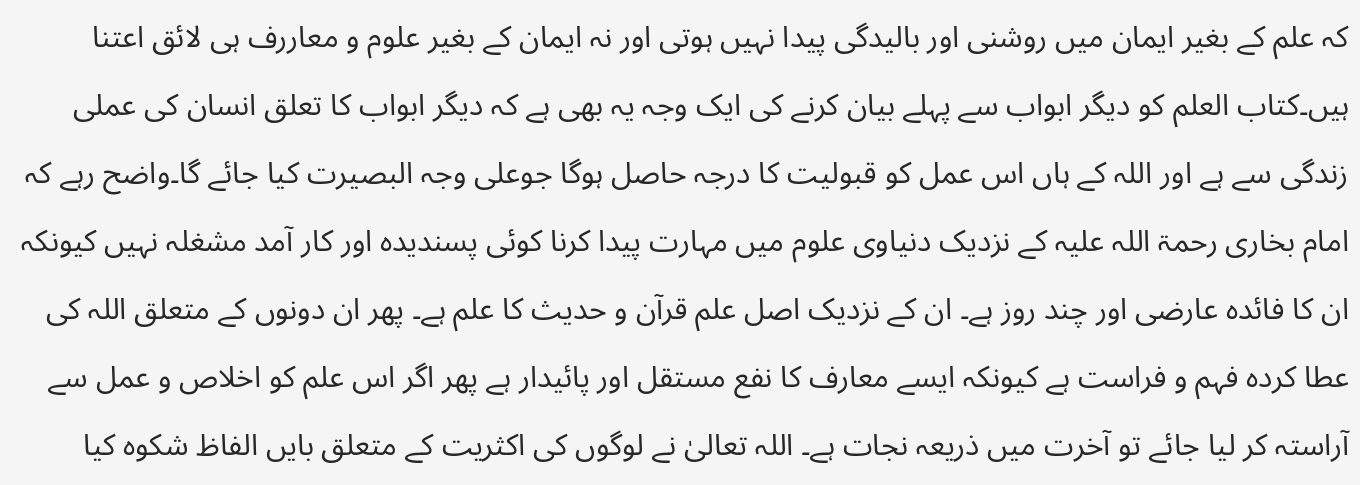کہ علم کے بغیر ایمان میں روشنی اور بالیدگی پیدا نہیں ہوتی اور نہ ایمان کے بغیر علوم و معاررف ہی لائق اعتنا ہیں۔کتاب العلم کو دیگر ابواب سے پہلے بیان کرنے کی ایک وجہ یہ بھی ہے کہ دیگر ابواب کا تعلق انسان کی عملی زندگی سے ہے اور اللہ کے ہاں اس عمل کو قبولیت کا درجہ حاصل ہوگا جوعلی وجہ البصیرت کیا جائے گا۔واضح رہے کہ امام بخاری رحمۃ اللہ علیہ کے نزدیک دنیاوی علوم میں مہارت پیدا کرنا کوئی پسندیدہ اور کار آمد مشغلہ نہیں کیونکہ ان کا فائدہ عارضی اور چند روز ہے۔ ان کے نزدیک اصل علم قرآن و حدیث کا علم ہے۔ پھر ان دونوں کے متعلق اللہ کی عطا کردہ فہم و فراست ہے کیونکہ ایسے معارف کا نفع مستقل اور پائیدار ہے پھر اگر اس علم کو اخلاص و عمل سے آراستہ کر لیا جائے تو آخرت میں ذریعہ نجات ہے۔ اللہ تعالیٰ نے لوگوں کی اکثریت کے متعلق بایں الفاظ شکوہ کیا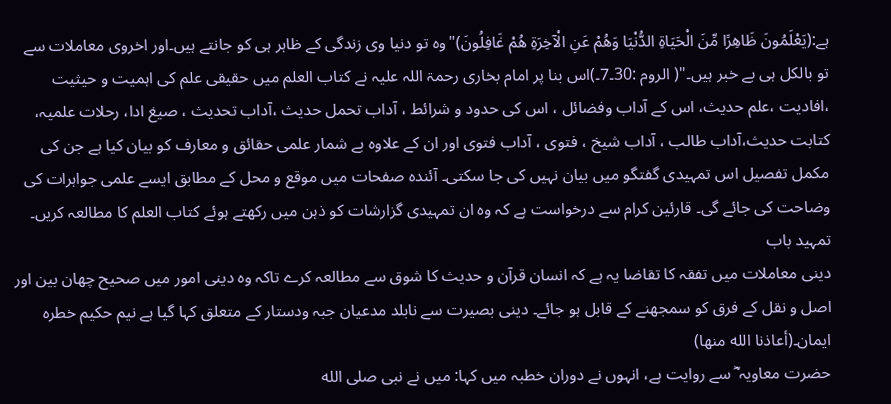ہے:(يَعْلَمُونَ ظَاهِرًا مِّنَ الْحَيَاةِ الدُّنْيَا وَهُمْ عَنِ الْآخِرَةِ هُمْ غَافِلُونَ)"وہ تو دنیا وی زندگی کے ظاہر ہی کو جانتے ہیں۔اور اخروی معاملات سے تو بالکل ہی بے خبر ہیں۔"( الروم :30۔7۔)اس بنا پر امام بخاری رحمۃ اللہ علیہ نے کتاب العلم میں حقیقی علم کی اہمیت و حیثیت ،افادیت ،علم حدیث، اس کے آداب وفضائل ، اس کی حدود و شرائط ، آداب تحمل حدیث ،آداب تحدیث ، صیغ ادا، رحلات علمیہ، کتابت حدیث،آداب طالب ، آداب شیخ ، فتوی ، آداب فتوی اور ان کے علاوہ بے شمار علمی حقائق و معارف کو بیان کیا ہے جن کی مکمل تفصیل اس تمہیدی گفتگو میں بیان نہیں کی جا سکتی۔ آئندہ صفحات میں موقع و محل کے مطابق ایسے علمی جواہرات کی وضاحت کی جائے گی۔ قارئین کرام سے درخواست ہے کہ وہ ان تمہیدی گزارشات کو ذہن میں رکھتے ہوئے کتاب العلم کا مطالعہ کریں۔
تمہید باب
دینی معاملات میں تفقہ کا تقاضا یہ ہے کہ انسان قرآن و حدیث کا شوق سے مطالعہ کرے تاکہ وہ دینی امور میں صحیح چھان بین اور اصل و نقل کے فرق کو سمجھنے کے قابل ہو جائے۔ دینی بصیرت سے نابلد مدعیان جبہ ودستار کے متعلق کہا گیا ہے نیم حکیم خطرہ ایمان۔(أعاذنا الله منها)
حضرت معاویہ ؓ سے روایت ہے، انہوں نے دوران خطبہ میں کہا: میں نے نبی صلى الله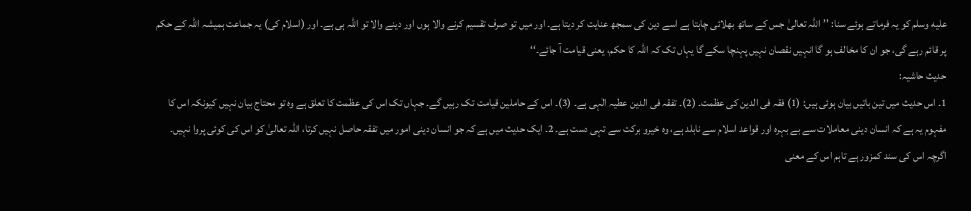عليه وسلم کو یہ فرماتے ہوئے سنا: ’’اللہ تعالیٰ جس کے ساتھ بھلائی چاہتا ہے اسے دین کی سمجھ عنایت کر دیتا ہے۔ اور میں تو صرف تقسیم کرنے والا ہوں اور دینے والا تو اللہ ہی ہے۔ اور (اسلام کی) یہ جماعت ہمیشہ اللہ کے حکم پر قائم رہے گی، جو ان کا مخالف ہو گا انہیں نقصان نہیں پہنچا سکے گا یہاں تک کہ اللہ کا حکم، یعنی قیامت آ جائے۔‘‘
حدیث حاشیہ:
1۔ اس حدیث میں تین باتیں بیان ہوئی ہیں: (1) فقہ فی الدین کی عظمت۔ (2)۔ تفقہ فی الدین عطیہ الٰہی ہے۔ (3)۔ اس کے حاملین قیامت تک رہیں گے۔ جہاں تک اس کی عظمت کا تعلق ہے وہ تو محتاج بیان نہیں کیونکہ اس کا مفہوم یہ ہے کہ انسان دینی معاملات سے بے بہرہ اور قواعد اسلام سے نابلد ہے، وہ خیرو برکت سے تہی دست ہے۔ 2۔ ایک حدیث میں ہے کہ جو انسان دینی امور میں تفقہ حاصل نہیں کرتا، اللہ تعالیٰ کو اس کی کوئی پروا نہیں۔ اگرچہ اس کی سند کمزور ہے تاہم اس کے معنی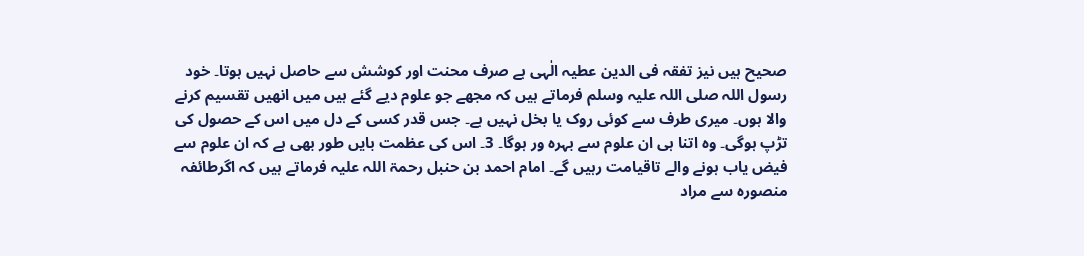صحیح ہیں نیز تفقہ فی الدین عطیہ الٰہی ہے صرف محنت اور کوشش سے حاصل نہیں ہوتا۔ خود رسول اللہ صلی اللہ علیہ وسلم فرماتے ہیں کہ مجھے جو علوم دیے گئے ہیں میں انھیں تقسیم کرنے والا ہوں۔ میری طرف سے کوئی روک یا بخل نہیں ہے۔ جس قدر کسی کے دل میں اس کے حصول کی تڑپ ہوگی۔ وہ اتنا ہی ان علوم سے بہرہ ور ہوگا۔ 3۔ اس کی عظمت بایں طور بھی ہے کہ ان علوم سے فیض یاب ہونے والے تاقیامت رہیں گے۔ امام احمد بن حنبل رحمۃ اللہ علیہ فرماتے ہیں کہ اگرطائفہ منصورہ سے مراد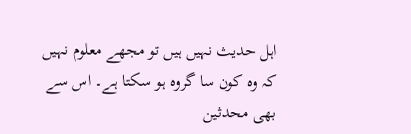اہل حدیث نہیں ہیں تو مجھے معلوم نہیں کہ وہ کون سا گروہ ہو سکتا ہے۔ اس سے بھی محدثین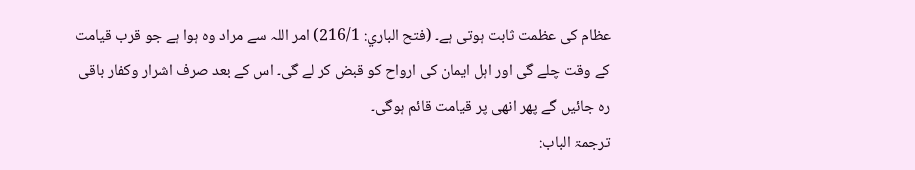عظام کی عظمت ثابت ہوتی ہے۔ (فتح الباري: 216/1) امر اللہ سے مراد وہ ہوا ہے جو قرب قیامت کے وقت چلے گی اور اہل ایمان کی ارواح کو قبض کر لے گی۔ اس کے بعد صرف اشرار وکفار باقی رہ جائیں گے پھر انھی پر قیامت قائم ہوگی۔
ترجمۃ الباب: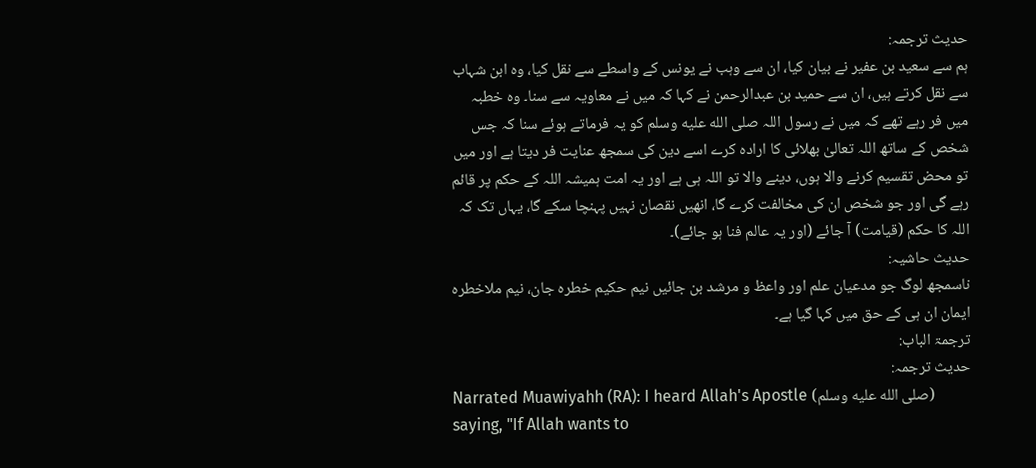حدیث ترجمہ:
ہم سے سعید بن عفیر نے بیان کیا، ان سے وہب نے یونس کے واسطے سے نقل کیا، وہ ابن شہاب سے نقل کرتے ہیں، ان سے حمید بن عبدالرحمن نے کہا کہ میں نے معاویہ سے سنا۔ وہ خطبہ میں فر رہے تھے کہ میں نے رسول اللہ صلى الله عليه وسلم کو یہ فرماتے ہوئے سنا کہ جس شخص کے ساتھ اللہ تعالیٰ بھلائی کا ارادہ کرے اسے دین کی سمجھ عنایت فر دیتا ہے اور میں تو محض تقسیم کرنے والا ہوں، دینے والا تو اللہ ہی ہے اور یہ امت ہمیشہ اللہ کے حکم پر قائم رہے گی اور جو شخص ان کی مخالفت کرے گا، انھیں نقصان نہیں پہنچا سکے گا، یہاں تک کہ اللہ کا حکم (قیامت) آ جائے (اور یہ عالم فنا ہو جائے)۔
حدیث حاشیہ:
ناسمجھ لوگ جو مدعیان علم اور واعظ و مرشد بن جائیں نیم حکیم خطرہ جان، نیم ملاخطرہ ایمان ان ہی کے حق میں کہا گیا ہے۔
ترجمۃ الباب:
حدیث ترجمہ:
Narrated Muawiyahh (RA): I heard Allah's Apostle (صلى الله عليه وسلم) saying, "If Allah wants to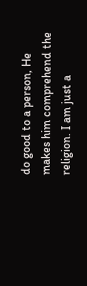do good to a person, He makes him comprehend the religion. I am just a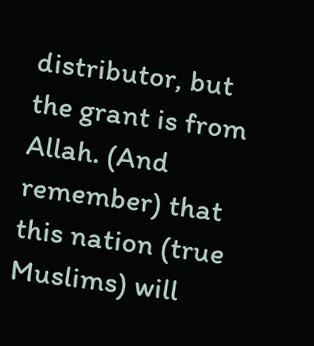distributor, but the grant is from Allah. (And remember) that this nation (true Muslims) will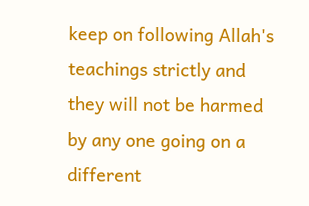keep on following Allah's teachings strictly and they will not be harmed by any one going on a different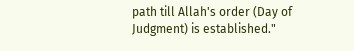path till Allah's order (Day of Judgment) is established."